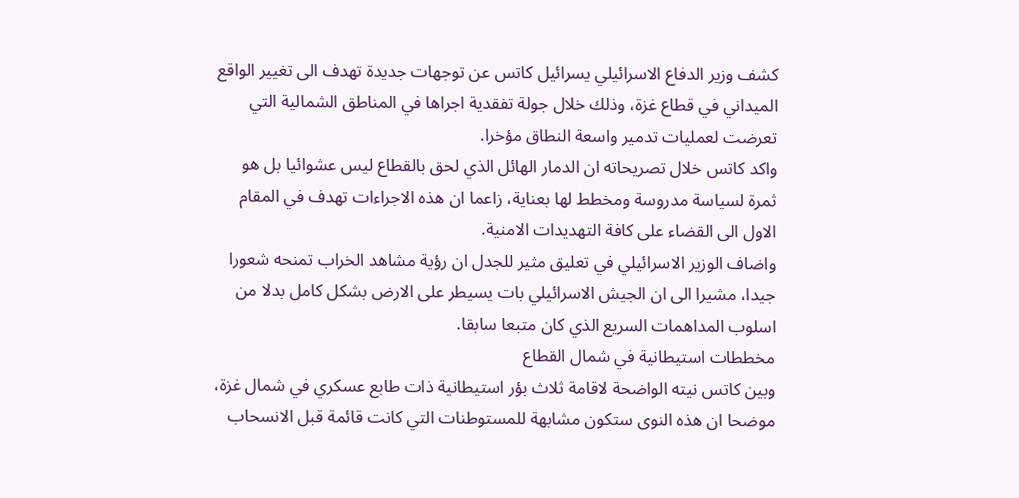كشف وزير الدفاع الاسرائيلي يسرائيل كاتس عن توجهات جديدة تهدف الى تغيير الواقع الميداني في قطاع غزة، وذلك خلال جولة تفقدية اجراها في المناطق الشمالية التي تعرضت لعمليات تدمير واسعة النطاق مؤخرا.
واكد كاتس خلال تصريحاته ان الدمار الهائل الذي لحق بالقطاع ليس عشوائيا بل هو ثمرة لسياسة مدروسة ومخطط لها بعناية، زاعما ان هذه الاجراءات تهدف في المقام الاول الى القضاء على كافة التهديدات الامنية.
واضاف الوزير الاسرائيلي في تعليق مثير للجدل ان رؤية مشاهد الخراب تمنحه شعورا جيدا، مشيرا الى ان الجيش الاسرائيلي بات يسيطر على الارض بشكل كامل بدلا من اسلوب المداهمات السريع الذي كان متبعا سابقا.
مخططات استيطانية في شمال القطاع
وبين كاتس نيته الواضحة لاقامة ثلاث بؤر استيطانية ذات طابع عسكري في شمال غزة، موضحا ان هذه النوى ستكون مشابهة للمستوطنات التي كانت قائمة قبل الانسحاب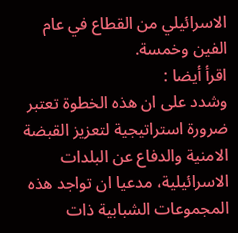الاسرائيلي من القطاع في عام الفين وخمسة.
اقرأ أيضا :
وشدد على ان هذه الخطوة تعتبر ضرورة استراتيجية لتعزيز القبضة الامنية والدفاع عن البلدات الاسرائيلية، مدعيا ان تواجد هذه المجموعات الشبابية ذات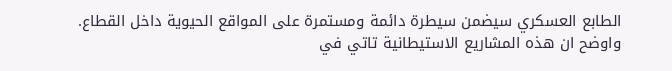الطابع العسكري سيضمن سيطرة دائمة ومستمرة على المواقع الحيوية داخل القطاع.
واوضح ان هذه المشاريع الاستيطانية تاتي في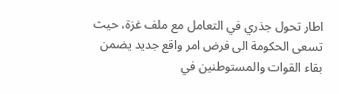اطار تحول جذري في التعامل مع ملف غزة، حيث تسعى الحكومة الى فرض امر واقع جديد يضمن بقاء القوات والمستوطنين في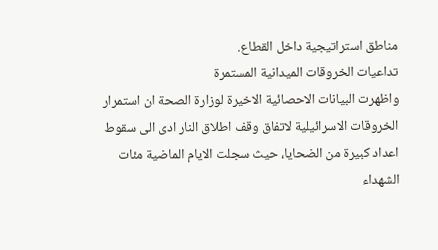مناطق استراتيجية داخل القطاع.
تداعيات الخروقات الميدانية المستمرة
واظهرت البيانات الاحصائية الاخيرة لوزارة الصحة ان استمرار الخروقات الاسرائيلية لاتفاق وقف اطلاق النار ادى الى سقوط اعداد كبيرة من الضحايا، حيث سجلت الايام الماضية مئات الشهداء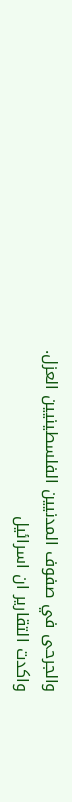والجرحى في صفوف المدنيين الفلسطينيين العزل.
واكدت التقارير ان اسرائيل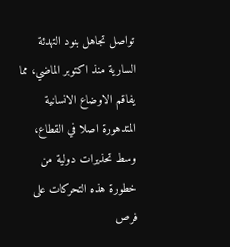تواصل تجاهل بنود التهدئة السارية منذ اكتوبر الماضي، مما يفاقم الاوضاع الانسانية المتدهورة اصلا في القطاع، وسط تحذيرات دولية من خطورة هذه التحركات على فرص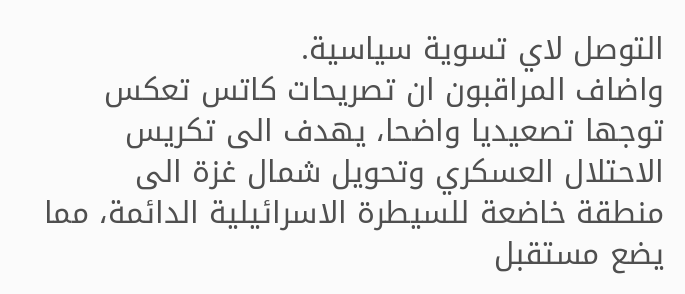التوصل لاي تسوية سياسية.
واضاف المراقبون ان تصريحات كاتس تعكس توجها تصعيديا واضحا، يهدف الى تكريس الاحتلال العسكري وتحويل شمال غزة الى منطقة خاضعة للسيطرة الاسرائيلية الدائمة، مما يضع مستقبل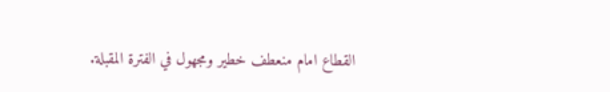القطاع امام منعطف خطير ومجهول في الفترة المقبلة.